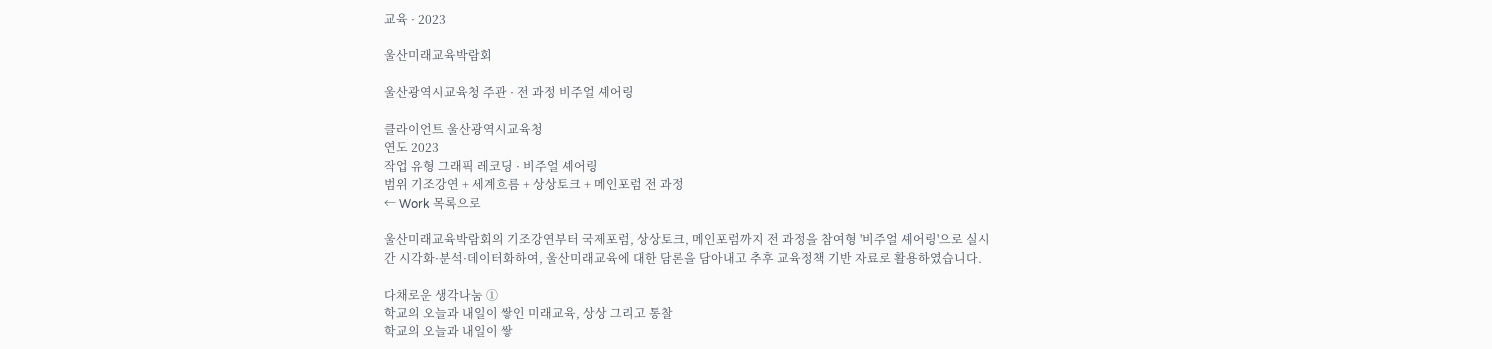교육 · 2023

울산미래교육박람회

울산광역시교육청 주관 · 전 과정 비주얼 셰어링

클라이언트 울산광역시교육청
연도 2023
작업 유형 그래픽 레코딩 · 비주얼 셰어링
범위 기조강연 + 세계흐름 + 상상토크 + 메인포럼 전 과정
← Work 목록으로

울산미래교육박람회의 기조강연부터 국제포럼, 상상토크, 메인포럼까지 전 과정을 참여형 '비주얼 셰어링'으로 실시간 시각화·분석·데이터화하여, 울산미래교육에 대한 담론을 담아내고 추후 교육정책 기반 자료로 활용하였습니다.

다채로운 생각나눔 ①
학교의 오늘과 내일이 쌓인 미래교육, 상상 그리고 통찰
학교의 오늘과 내일이 쌓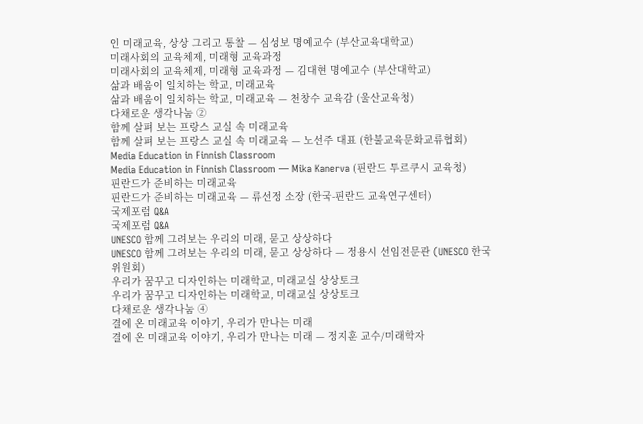인 미래교육, 상상 그리고 통찰 — 심성보 명예교수 (부산교육대학교)
미래사회의 교육체제, 미래형 교육과정
미래사회의 교육체제, 미래형 교육과정 — 김대현 명예교수 (부산대학교)
삶과 배움이 일치하는 학교, 미래교육
삶과 배움이 일치하는 학교, 미래교육 — 천창수 교육감 (울산교육청)
다채로운 생각나눔 ②
함께 살펴 보는 프랑스 교실 속 미래교육
함께 살펴 보는 프랑스 교실 속 미래교육 — 노선주 대표 (한불교육문화교류협회)
Media Education in Finnish Classroom
Media Education in Finnish Classroom — Mika Kanerva (핀란드 투르쿠시 교육청)
핀란드가 준비하는 미래교육
핀란드가 준비하는 미래교육 — 류선정 소장 (한국-핀란드 교육연구센터)
국제포럼 Q&A
국제포럼 Q&A
UNESCO 함께 그려보는 우리의 미래, 묻고 상상하다
UNESCO 함께 그려보는 우리의 미래, 묻고 상상하다 — 정용시 선임전문관 (UNESCO 한국위원회)
우리가 꿈꾸고 디자인하는 미래학교, 미래교실 상상토크
우리가 꿈꾸고 디자인하는 미래학교, 미래교실 상상토크
다채로운 생각나눔 ④
결에 온 미래교육 이야기, 우리가 만나는 미래
결에 온 미래교육 이야기, 우리가 만나는 미래 — 정지훈 교수/미래학자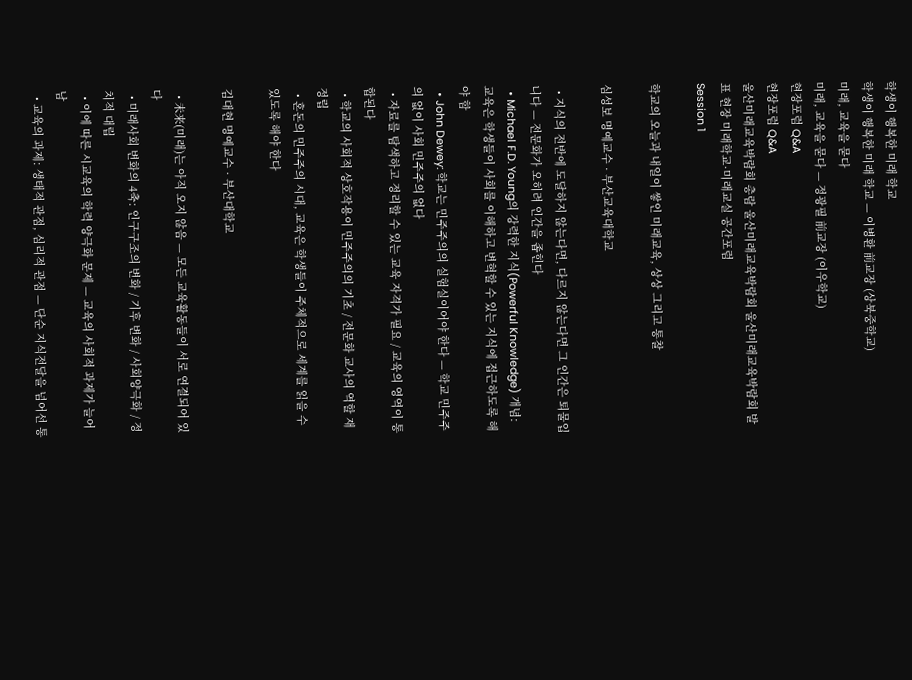학생이 행복한 미래 학교
학생이 행복한 미래 학교 — 이병환 前교장 (상북중학교)
미래, 교육을 묻다
미래, 교육을 묻다 — 정광필 前교장 (이우학교)
현장포럼 Q&A
현장포럼 Q&A
울산미래교육박람회 총람 울산미래교육박람회 울산미래교육박람회 발표 현장 미래학교·미래교실 공간포럼
Session 1

학교의 오늘과 내일이 쌓인 미래교육, 상상 그리고 통찰

심성보 명예교수 · 부산교육대학교

  • 지식의 전반에 도달하지 않는다면, 다르지 않는다면 그 인간은 퇴물입니다 — 전문화가 오히려 인간을 좁힌다
  • Michael F.D. Young의 강력한 지식(Powerful Knowledge) 개념: 교육은 학생들이 사회를 이해하고 변혁할 수 있는 지식에 접근하도록 해야 함
  • John Dewey: 학교는 민주주의의 실험실이어야 한다 — 학교 민주주의 없이 사회 민주주의 없다
  • 자료를 탐색하고 정리할 수 있는 교육 자격가 필요 / 교육의 영역이 통합된다
  • 학교의 사회적 상호작용이 민주주의의 기초 / 전문화 교사의 역할 재정립
  • 혼돈의 민주주의 시대, 교육은 학생들이 주체적으로 세계를 읽을 수 있도록 해야 한다

김대현 명예교수 · 부산대학교

  • 未来(미래)는 아직 오지 않음 — 모든 교육활동들이 서로 연결되어 있다
  • 미래사회 변화의 4축: 인구구조의 변화 / 기후 변화 / 사회양극화 / 정치적 대립
  • 이에 따른 시교육의 학력 양극화 문제 — 교육의 사회적 과제가 늘어남
  • 교육의 과제: 생태적 관점, 심리적 관점 — 단순 지식전달을 넘어선 통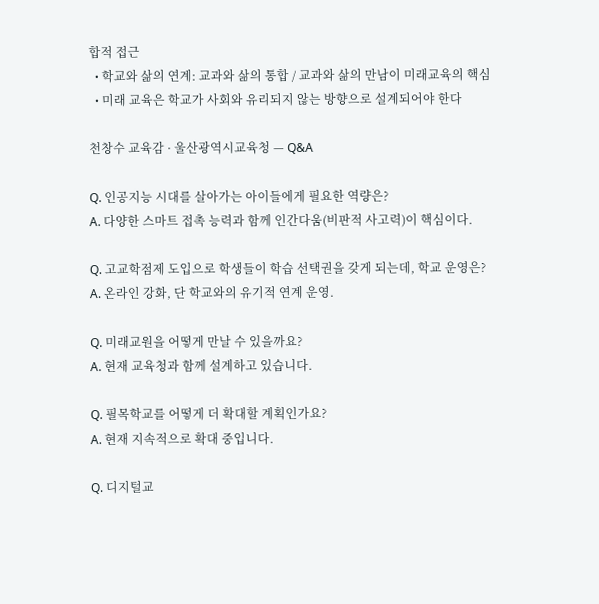합적 접근
  • 학교와 삶의 연계: 교과와 삶의 통합 / 교과와 삶의 만남이 미래교육의 핵심
  • 미래 교육은 학교가 사회와 유리되지 않는 방향으로 설계되어야 한다

천창수 교육감 · 울산광역시교육청 — Q&A

Q. 인공지능 시대를 살아가는 아이들에게 필요한 역량은?
A. 다양한 스마트 접촉 능력과 함께 인간다움(비판적 사고력)이 핵심이다.

Q. 고교학점제 도입으로 학생들이 학습 선택권을 갖게 되는데, 학교 운영은?
A. 온라인 강화, 단 학교와의 유기적 연계 운영.

Q. 미래교원을 어떻게 만날 수 있을까요?
A. 현재 교육청과 함께 설계하고 있습니다.

Q. 필목학교를 어떻게 더 확대할 계획인가요?
A. 현재 지속적으로 확대 중입니다.

Q. 디지털교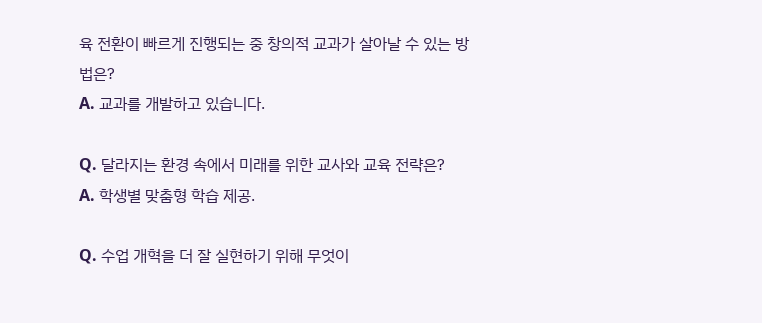육 전환이 빠르게 진행되는 중 창의적 교과가 살아날 수 있는 방법은?
A. 교과를 개발하고 있습니다.

Q. 달라지는 환경 속에서 미래를 위한 교사와 교육 전략은?
A. 학생별 맞춤형 학습 제공.

Q. 수업 개혁을 더 잘 실현하기 위해 무엇이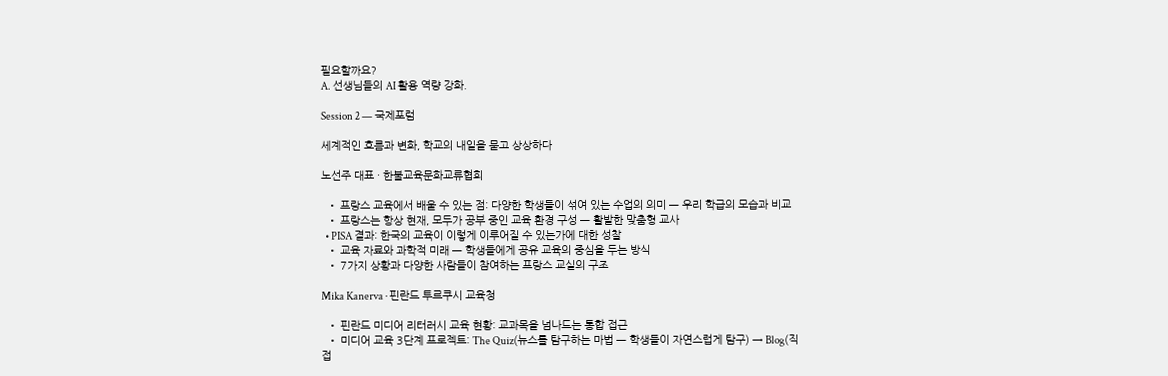필요할까요?
A. 선생님들의 AI 활용 역량 강화.

Session 2 — 국제포럼

세계적인 흐름과 변화, 학교의 내일을 묻고 상상하다

노선주 대표 · 한불교육문화교류협회

  • 프랑스 교육에서 배울 수 있는 점: 다양한 학생들이 섞여 있는 수업의 의미 — 우리 학급의 모습과 비교
  • 프랑스는 항상 현재, 모두가 공부 중인 교육 환경 구성 — 활발한 맞춤형 교사
  • PISA 결과: 한국의 교육이 이렇게 이루어질 수 있는가에 대한 성찰
  • 교육 자료와 과학적 미래 — 학생들에게 공유 교육의 중심을 두는 방식
  • 7가지 상황과 다양한 사람들이 참여하는 프랑스 교실의 구조

Mika Kanerva · 핀란드 투르쿠시 교육청

  • 핀란드 미디어 리터러시 교육 현황: 교과목을 넘나드는 통합 접근
  • 미디어 교육 3단계 프로젝트: The Quiz(뉴스를 탐구하는 마법 — 학생들이 자연스럽게 탐구) → Blog(직접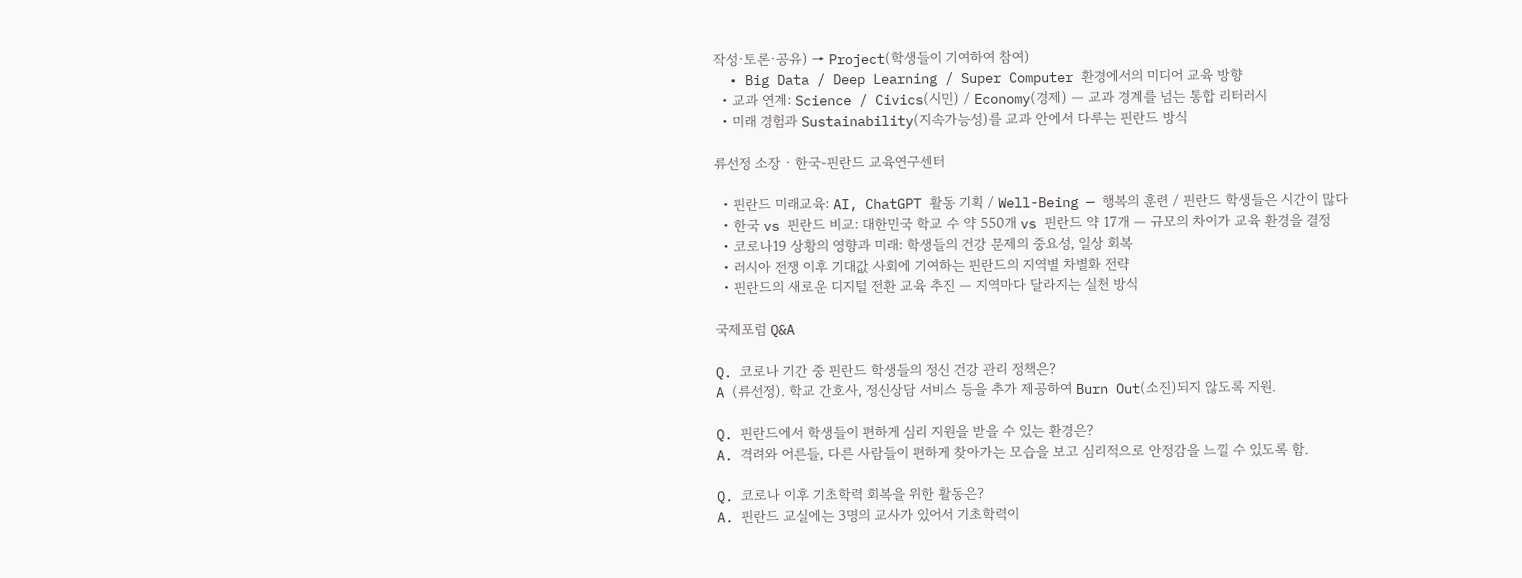작성·토론·공유) → Project(학생들이 기여하여 참여)
  • Big Data / Deep Learning / Super Computer 환경에서의 미디어 교육 방향
  • 교과 연계: Science / Civics(시민) / Economy(경제) — 교과 경계를 넘는 통합 리터러시
  • 미래 경험과 Sustainability(지속가능성)를 교과 안에서 다루는 핀란드 방식

류선정 소장 · 한국-핀란드 교육연구센터

  • 핀란드 미래교육: AI, ChatGPT 활동 기획 / Well-Being — 행복의 훈련 / 핀란드 학생들은 시간이 많다
  • 한국 vs 핀란드 비교: 대한민국 학교 수 약 550개 vs 핀란드 약 17개 — 규모의 차이가 교육 환경을 결정
  • 코로나19 상황의 영향과 미래: 학생들의 건강 문제의 중요성, 일상 회복
  • 러시아 전쟁 이후 기대값 사회에 기여하는 핀란드의 지역별 차별화 전략
  • 핀란드의 새로운 디지털 전환 교육 추진 — 지역마다 달라지는 실천 방식

국제포럼 Q&A

Q. 코로나 기간 중 핀란드 학생들의 정신 건강 관리 정책은?
A (류선정). 학교 간호사, 정신상담 서비스 등을 추가 제공하여 Burn Out(소진)되지 않도록 지원.

Q. 핀란드에서 학생들이 편하게 심리 지원을 받을 수 있는 환경은?
A. 격려와 어른들, 다른 사람들이 편하게 찾아가는 모습을 보고 심리적으로 안정감을 느낄 수 있도록 함.

Q. 코로나 이후 기초학력 회복을 위한 활동은?
A. 핀란드 교실에는 3명의 교사가 있어서 기초학력이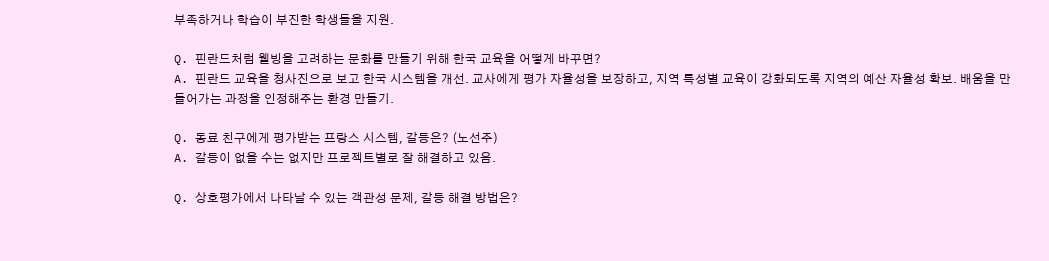부족하거나 학습이 부진한 학생들을 지원.

Q. 핀란드처럼 웰빙을 고려하는 문화를 만들기 위해 한국 교육을 어떻게 바꾸면?
A. 핀란드 교육을 청사진으로 보고 한국 시스템을 개선. 교사에게 평가 자율성을 보장하고, 지역 특성별 교육이 강화되도록 지역의 예산 자율성 확보. 배움을 만들어가는 과정을 인정해주는 환경 만들기.

Q. 동료 친구에게 평가받는 프랑스 시스템, 갈등은? (노선주)
A. 갈등이 없을 수는 없지만 프로젝트별로 잘 해결하고 있음.

Q. 상호평가에서 나타날 수 있는 객관성 문제, 갈등 해결 방법은?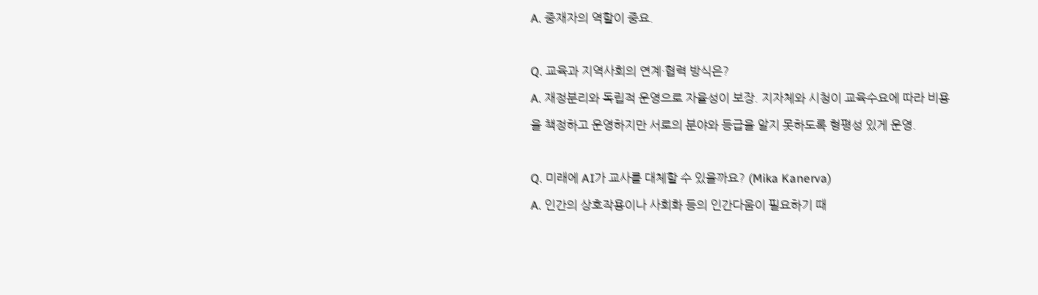A. 중재자의 역할이 중요.

Q. 교육과 지역사회의 연계·협력 방식은?
A. 재정분리와 독립적 운영으로 자율성이 보장. 지자체와 시청이 교육수요에 따라 비용을 책정하고 운영하지만 서로의 분야와 등급을 알지 못하도록 형평성 있게 운영.

Q. 미래에 AI가 교사를 대체할 수 있을까요? (Mika Kanerva)
A. 인간의 상호작용이나 사회화 등의 인간다움이 필요하기 때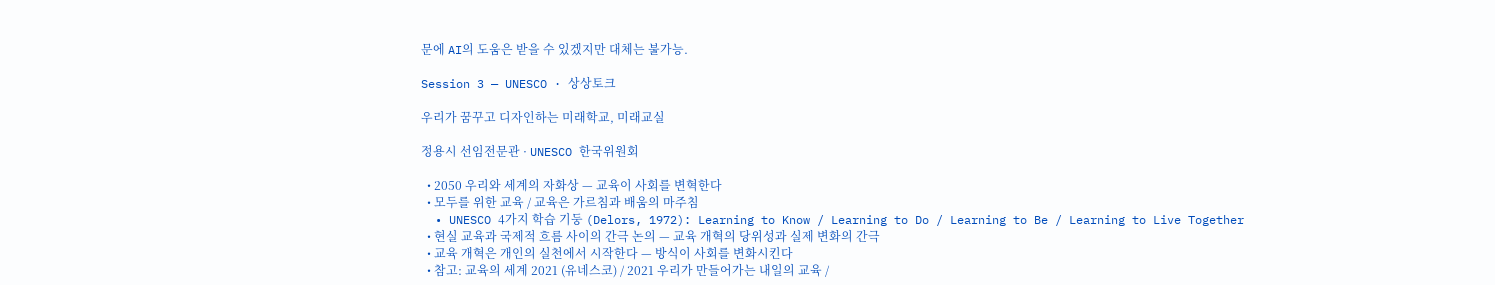문에 AI의 도움은 받을 수 있겠지만 대체는 불가능.

Session 3 — UNESCO · 상상토크

우리가 꿈꾸고 디자인하는 미래학교, 미래교실

정용시 선임전문관 · UNESCO 한국위원회

  • 2050 우리와 세계의 자화상 — 교육이 사회를 변혁한다
  • 모두를 위한 교육 / 교육은 가르침과 배움의 마주침
  • UNESCO 4가지 학습 기둥 (Delors, 1972): Learning to Know / Learning to Do / Learning to Be / Learning to Live Together
  • 현실 교육과 국제적 흐름 사이의 간극 논의 — 교육 개혁의 당위성과 실제 변화의 간극
  • 교육 개혁은 개인의 실천에서 시작한다 — 방식이 사회를 변화시킨다
  • 참고: 교육의 세계 2021 (유네스코) / 2021 우리가 만들어가는 내일의 교육 /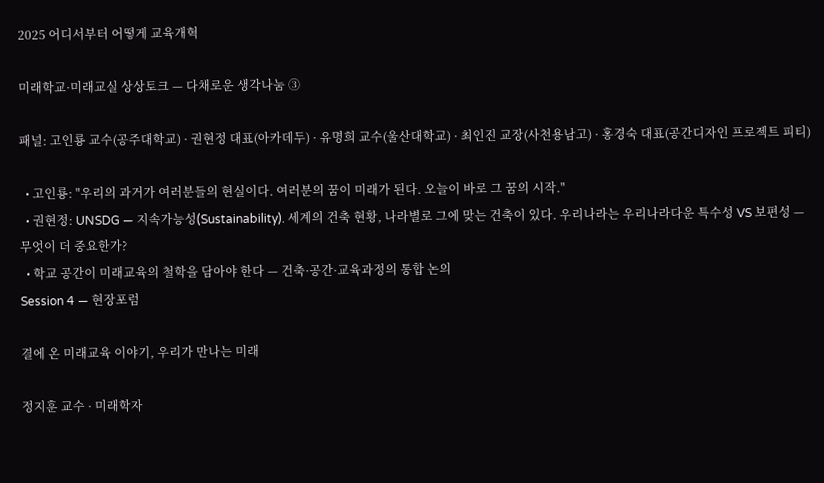2025 어디서부터 어떻게 교육개혁

미래학교·미래교실 상상토크 — 다채로운 생각나눔 ③

패널: 고인룡 교수(공주대학교) · 권현정 대표(아카데두) · 유명희 교수(울산대학교) · 최인진 교장(사천용남고) · 홍경숙 대표(공간디자인 프로젝트 피티)

  • 고인룡: "우리의 과거가 여러분들의 현실이다. 여러분의 꿈이 미래가 된다. 오늘이 바로 그 꿈의 시작."
  • 권현정: UNSDG — 지속가능성(Sustainability). 세계의 건축 현황, 나라별로 그에 맞는 건축이 있다. 우리나라는 우리나라다운 특수성 VS 보편성 — 무엇이 더 중요한가?
  • 학교 공간이 미래교육의 철학을 담아야 한다 — 건축·공간·교육과정의 통합 논의
Session 4 — 현장포럼

결에 온 미래교육 이야기, 우리가 만나는 미래

정지훈 교수 · 미래학자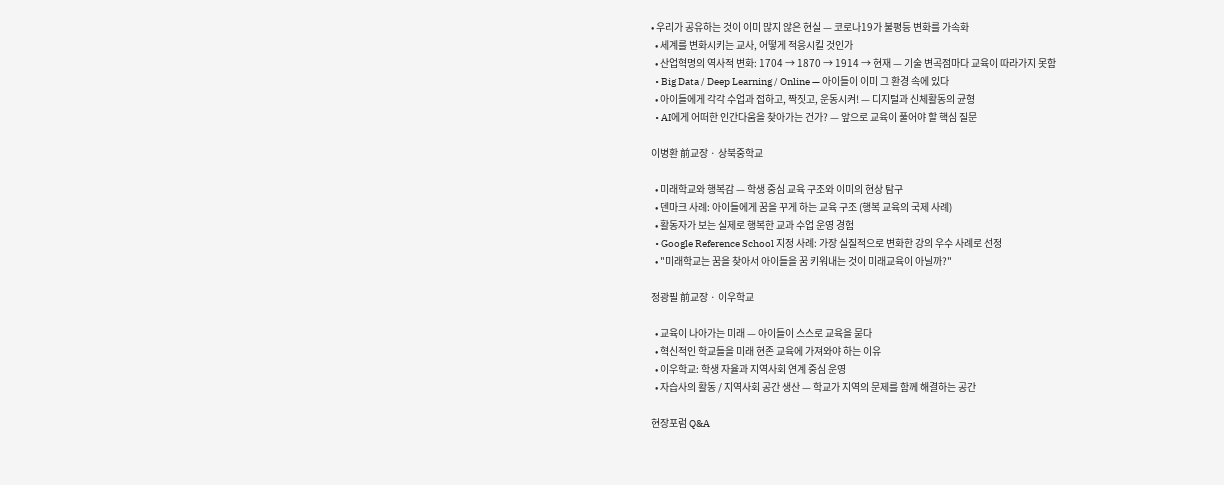• 우리가 공유하는 것이 이미 많지 않은 현실 — 코로나19가 불평등 변화를 가속화
  • 세계를 변화시키는 교사, 어떻게 적응시킬 것인가
  • 산업혁명의 역사적 변화: 1704 → 1870 → 1914 → 현재 — 기술 변곡점마다 교육이 따라가지 못함
  • Big Data / Deep Learning / Online — 아이들이 이미 그 환경 속에 있다
  • 아이들에게 각각 수업과 접하고, 짝짓고, 운동시켜! — 디지털과 신체활동의 균형
  • AI에게 어떠한 인간다움을 찾아가는 건가? — 앞으로 교육이 풀어야 할 핵심 질문

이병환 前교장 · 상북중학교

  • 미래학교와 행복감 — 학생 중심 교육 구조와 이미의 현상 탐구
  • 덴마크 사례: 아이들에게 꿈을 꾸게 하는 교육 구조 (행복 교육의 국제 사례)
  • 활동자가 보는 실제로 행복한 교과 수업 운영 경험
  • Google Reference School 지정 사례: 가장 실질적으로 변화한 강의 우수 사례로 선정
  • "미래학교는 꿈을 찾아서 아이들을 꿈 키워내는 것이 미래교육이 아닐까?"

정광필 前교장 · 이우학교

  • 교육이 나아가는 미래 — 아이들이 스스로 교육을 묻다
  • 혁신적인 학교들을 미래 현존 교육에 가져와야 하는 이유
  • 이우학교: 학생 자율과 지역사회 연계 중심 운영
  • 자습사의 활동 / 지역사회 공간 생산 — 학교가 지역의 문제를 함께 해결하는 공간

현장포럼 Q&A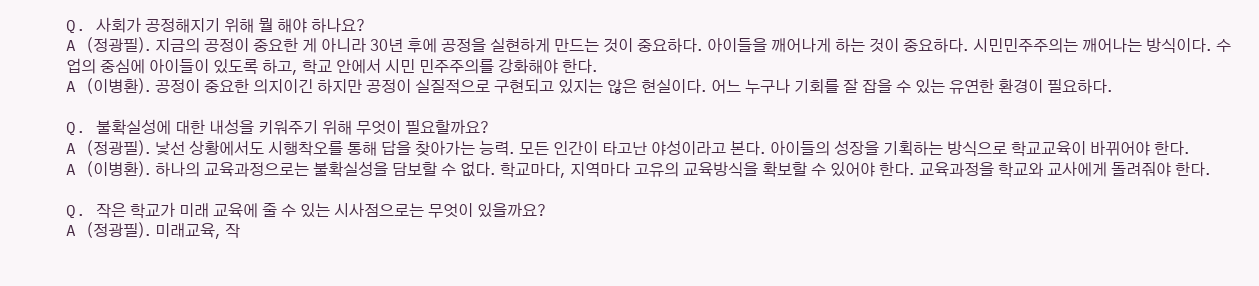Q. 사회가 공정해지기 위해 뭘 해야 하나요?
A (정광필). 지금의 공정이 중요한 게 아니라 30년 후에 공정을 실현하게 만드는 것이 중요하다. 아이들을 깨어나게 하는 것이 중요하다. 시민민주주의는 깨어나는 방식이다. 수업의 중심에 아이들이 있도록 하고, 학교 안에서 시민 민주주의를 강화해야 한다.
A (이병환). 공정이 중요한 의지이긴 하지만 공정이 실질적으로 구현되고 있지는 않은 현실이다. 어느 누구나 기회를 잘 잡을 수 있는 유연한 환경이 필요하다.

Q. 불확실성에 대한 내성을 키워주기 위해 무엇이 필요할까요?
A (정광필). 낯선 상황에서도 시행착오를 통해 답을 찾아가는 능력. 모든 인간이 타고난 야성이라고 본다. 아이들의 성장을 기획하는 방식으로 학교교육이 바뀌어야 한다.
A (이병환). 하나의 교육과정으로는 불확실성을 담보할 수 없다. 학교마다, 지역마다 고유의 교육방식을 확보할 수 있어야 한다. 교육과정을 학교와 교사에게 돌려줘야 한다.

Q. 작은 학교가 미래 교육에 줄 수 있는 시사점으로는 무엇이 있을까요?
A (정광필). 미래교육, 작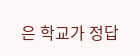은 학교가 정답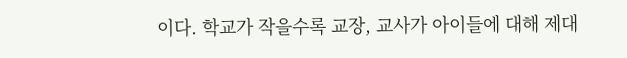이다. 학교가 작을수록 교장, 교사가 아이들에 대해 제대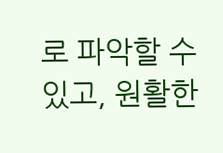로 파악할 수 있고, 원활한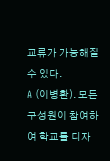교류가 가능해질 수 있다.
A (이병환). 모든 구성원이 참여하여 학교를 디자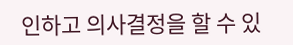인하고 의사결정을 할 수 있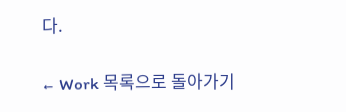다.

← Work 목록으로 돌아가기